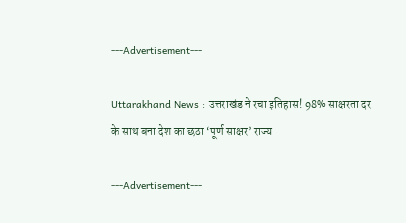---Advertisement---

Uttarakhand News : उत्तराखंड ने रचा इतिहास! 98% साक्षरता दर के साथ बना देश का छठा ‘पूर्ण साक्षर’ राज्य

---Advertisement---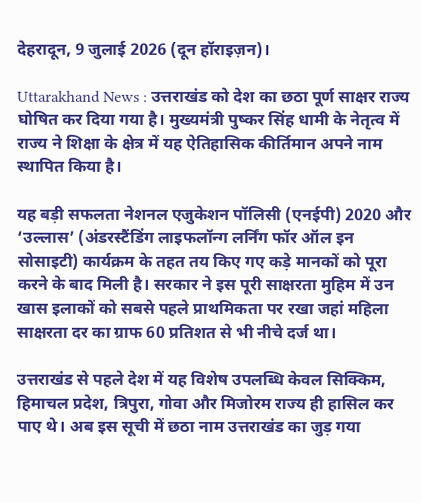देहरादून, 9 जुलाई 2026 (दून हॉराइज़न)।

Uttarakhand News : उत्तराखंड को देश का छठा पूर्ण साक्षर राज्य घोषित कर दिया गया है। मुख्यमंत्री पुष्कर सिंह धामी के नेतृत्व में राज्य ने शिक्षा के क्षेत्र में यह ऐतिहासिक कीर्तिमान अपने नाम स्थापित किया है।

यह बड़ी सफलता नेशनल एजुकेशन पॉलिसी (एनईपी) 2020 और ‘उल्लास’ (अंडरस्टैंडिंग लाइफलॉन्ग लर्निंग फॉर ऑल इन सोसाइटी) कार्यक्रम के तहत तय किए गए कड़े मानकों को पूरा करने के बाद मिली है। सरकार ने इस पूरी साक्षरता मुहिम में उन खास इलाकों को सबसे पहले प्राथमिकता पर रखा जहां महिला साक्षरता दर का ग्राफ 60 प्रतिशत से भी नीचे दर्ज था।

उत्तराखंड से पहले देश में यह विशेष उपलब्धि केवल सिक्किम, हिमाचल प्रदेश, त्रिपुरा, गोवा और मिजोरम राज्य ही हासिल कर पाए थे। अब इस सूची में छठा नाम उत्तराखंड का जुड़ गया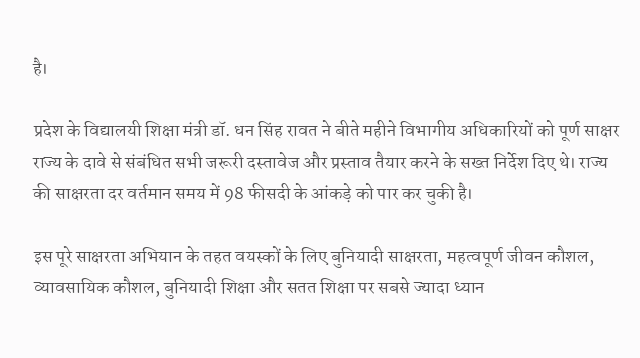है।

प्रदेश के विद्यालयी शिक्षा मंत्री डॉ. धन सिंह रावत ने बीते महीने विभागीय अधिकारियों को पूर्ण साक्षर राज्य के दावे से संबंधित सभी जरूरी दस्तावेज और प्रस्ताव तैयार करने के सख्त निर्देश दिए थे। राज्य की साक्षरता दर वर्तमान समय में 98 फीसदी के आंकड़े को पार कर चुकी है।

इस पूरे साक्षरता अभियान के तहत वयस्कों के लिए बुनियादी साक्षरता, महत्वपूर्ण जीवन कौशल, व्यावसायिक कौशल, बुनियादी शिक्षा और सतत शिक्षा पर सबसे ज्यादा ध्यान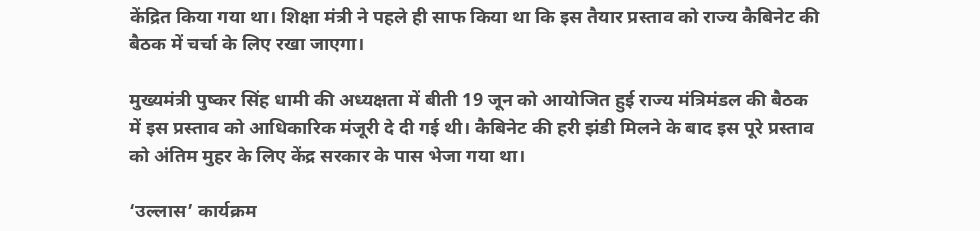केंद्रित किया गया था। शिक्षा मंत्री ने पहले ही साफ किया था कि इस तैयार प्रस्ताव को राज्य कैबिनेट की बैठक में चर्चा के लिए रखा जाएगा।

मुख्यमंत्री पुष्कर सिंह धामी की अध्यक्षता में बीती 19 जून को आयोजित हुई राज्य मंत्रिमंडल की बैठक में इस प्रस्ताव को आधिकारिक मंजूरी दे दी गई थी। कैबिनेट की हरी झंडी मिलने के बाद इस पूरे प्रस्ताव को अंतिम मुहर के लिए केंद्र सरकार के पास भेजा गया था।

‘उल्लास’ कार्यक्रम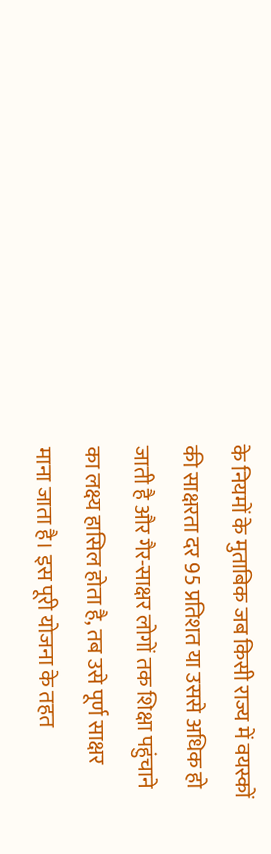के नियमों के मुताबिक जब किसी राज्य में वयस्कों की साक्षरता दर 95 प्रतिशत या उससे अधिक हो जाती है और गैर-साक्षर लोगों तक शिक्षा पहुंचाने का लक्ष्य हासिल होता है, तब उसे पूर्ण साक्षर माना जाता है। इस पूरी योजना के तहत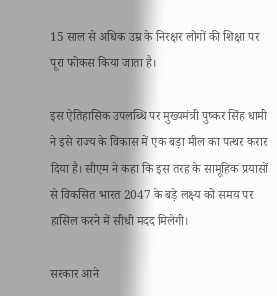15 साल से अधिक उम्र के निरक्षर लोगों की शिक्षा पर पूरा फोकस किया जाता है।

इस ऐतिहासिक उपलब्धि पर मुख्यमंत्री पुष्कर सिंह धामी ने इसे राज्य के विकास में एक बड़ा मील का पत्थर करार दिया है। सीएम ने कहा कि इस तरह के सामूहिक प्रयासों से विकसित भारत 2047 के बड़े लक्ष्य को समय पर हासिल करने में सीधी मदद मिलेगी।

सरकार आने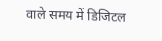वाले समय में डिजिटल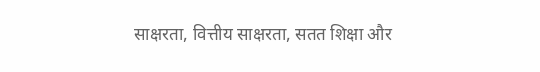साक्षरता, वित्तीय साक्षरता, सतत शिक्षा और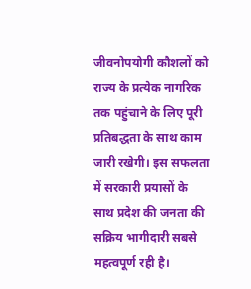जीवनोपयोगी कौशलों को राज्य के प्रत्येक नागरिक तक पहुंचाने के लिए पूरी प्रतिबद्धता के साथ काम जारी रखेगी। इस सफलता में सरकारी प्रयासों के साथ प्रदेश की जनता की सक्रिय भागीदारी सबसे महत्वपूर्ण रही है।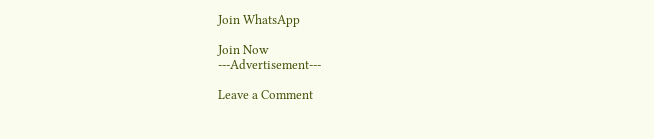Join WhatsApp

Join Now
---Advertisement---

Leave a Comment